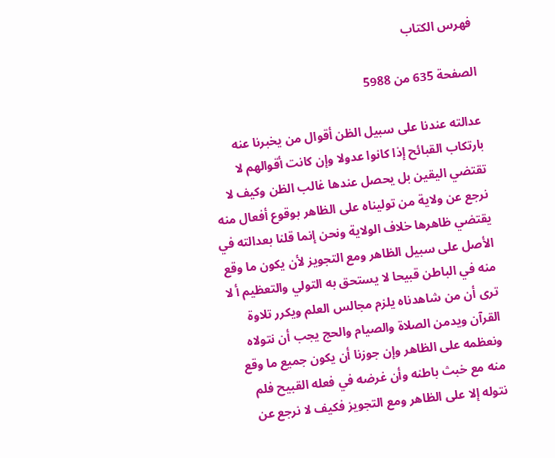فهرس الكتاب

الصفحة 635 من 5988

عدالته عندنا على سبيل الظن أقوال من يخبرنا عنه بارتكاب القبائح إذا كانوا عدولا وإن كانت أقوالهم لا تقتضي اليقين بل يحصل عندها غالب الظن وكيف لا نرجع عن ولاية من توليناه على الظاهر بوقوع أفعال منه يقتضي ظاهرها خلاف الولاية ونحن إنما قلنا بعدالته في الأصل على سبيل الظاهر ومع التجويز لأن يكون ما وقع منه في الباطن قبيحا لا يستحق به التولي والتعظيم أ لا ترى أن من شاهدناه يلزم مجالس العلم ويكرر تلاوة القرآن ويدمن الصلاة والصيام والحج يجب أن نتولاه ونعظمه على الظاهر وإن جوزنا أن يكون جميع ما وقع منه مع خبث باطنه وأن غرضه في فعله القبيح فلم نتوله إلا على الظاهر ومع التجويز فكيف لا نرجع عن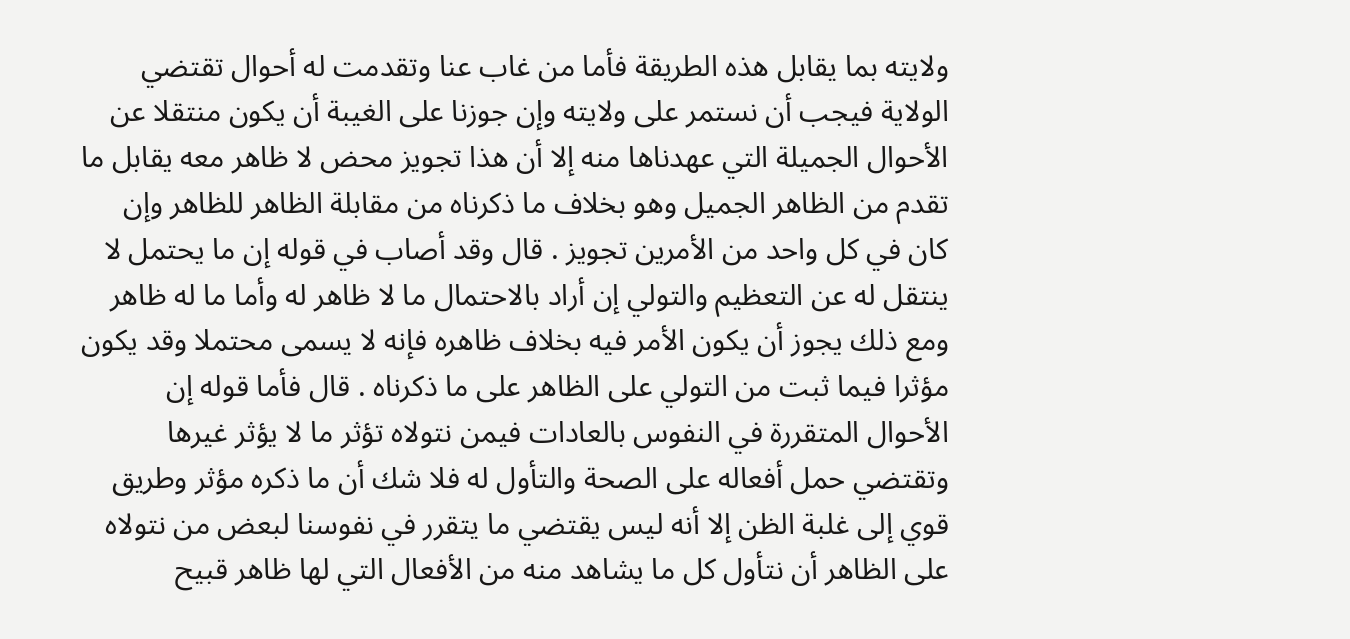ولايته بما يقابل هذه الطريقة فأما من غاب عنا وتقدمت له أحوال تقتضي الولاية فيجب أن نستمر على ولايته وإن جوزنا على الغيبة أن يكون منتقلا عن الأحوال الجميلة التي عهدناها منه إلا أن هذا تجويز محض لا ظاهر معه يقابل ما تقدم من الظاهر الجميل وهو بخلاف ما ذكرناه من مقابلة الظاهر للظاهر وإن كان في كل واحد من الأمرين تجويز . قال وقد أصاب في قوله إن ما يحتمل لا ينتقل له عن التعظيم والتولي إن أراد بالاحتمال ما لا ظاهر له وأما ما له ظاهر ومع ذلك يجوز أن يكون الأمر فيه بخلاف ظاهره فإنه لا يسمى محتملا وقد يكون مؤثرا فيما ثبت من التولي على الظاهر على ما ذكرناه . قال فأما قوله إن الأحوال المتقررة في النفوس بالعادات فيمن نتولاه تؤثر ما لا يؤثر غيرها وتقتضي حمل أفعاله على الصحة والتأول له فلا شك أن ما ذكره مؤثر وطريق قوي إلى غلبة الظن إلا أنه ليس يقتضي ما يتقرر في نفوسنا لبعض من نتولاه على الظاهر أن نتأول كل ما يشاهد منه من الأفعال التي لها ظاهر قبيح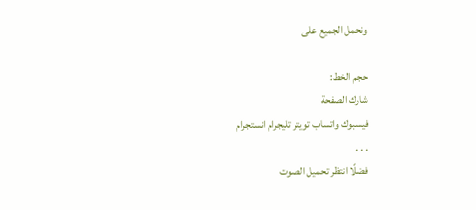ونحمل الجميع على

حجم الخط:
شارك الصفحة
فيسبوك واتساب تويتر تليجرام انستجرام
. . .
فضلًا انتظر تحميل الصوت